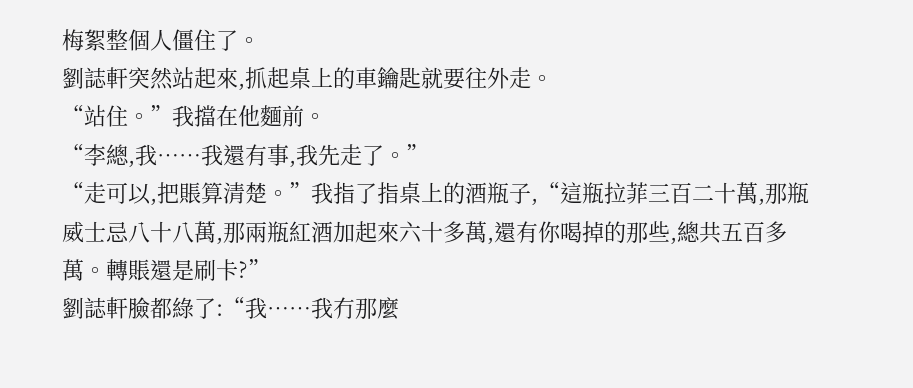梅絮整個人僵住了。
劉誌軒突然站起來,抓起桌上的車鑰匙就要往外走。
“站住。”我擋在他麵前。
“李總,我……我還有事,我先走了。”
“走可以,把賬算清楚。”我指了指桌上的酒瓶子,“這瓶拉菲三百二十萬,那瓶威士忌八十八萬,那兩瓶紅酒加起來六十多萬,還有你喝掉的那些,總共五百多萬。轉賬還是刷卡?”
劉誌軒臉都綠了:“我……我冇那麼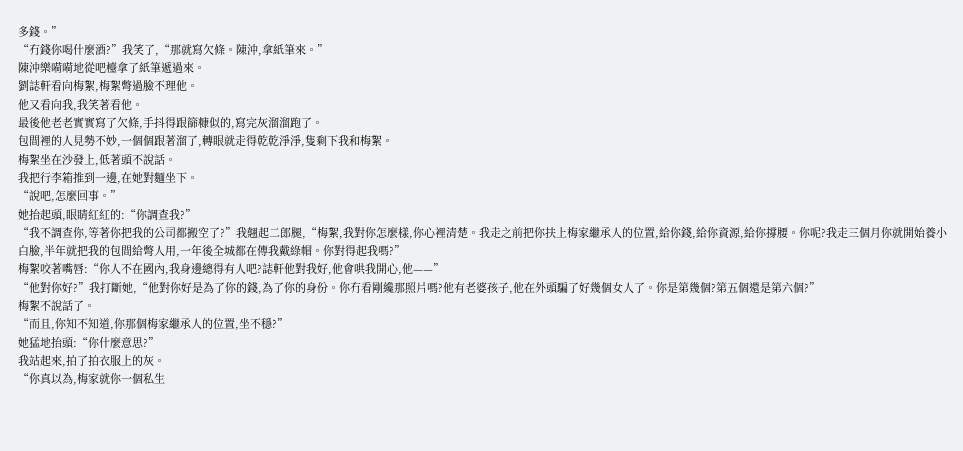多錢。”
“冇錢你喝什麼酒?”我笑了,“那就寫欠條。陳沖,拿紙筆來。”
陳沖樂嗬嗬地從吧檯拿了紙筆遞過來。
劉誌軒看向梅絮,梅絮彆過臉不理他。
他又看向我,我笑著看他。
最後他老老實實寫了欠條,手抖得跟篩糠似的,寫完灰溜溜跑了。
包間裡的人見勢不妙,一個個跟著溜了,轉眼就走得乾乾淨淨,隻剩下我和梅絮。
梅絮坐在沙發上,低著頭不說話。
我把行李箱推到一邊,在她對麵坐下。
“說吧,怎麼回事。”
她抬起頭,眼睛紅紅的:“你調查我?”
“我不調查你,等著你把我的公司都搬空了?”我翹起二郎腿,“梅絮,我對你怎麼樣,你心裡清楚。我走之前把你扶上梅家繼承人的位置,給你錢,給你資源,給你撐腰。你呢?我走三個月你就開始養小白臉,半年就把我的包間給彆人用,一年後全城都在傳我戴綠帽。你對得起我嗎?”
梅絮咬著嘴唇:“你人不在國內,我身邊總得有人吧?誌軒他對我好,他會哄我開心,他——”
“他對你好?”我打斷她,“他對你好是為了你的錢,為了你的身份。你冇看剛纔那照片嗎?他有老婆孩子,他在外頭騙了好幾個女人了。你是第幾個?第五個還是第六個?”
梅絮不說話了。
“而且,你知不知道,你那個梅家繼承人的位置,坐不穩?”
她猛地抬頭:“你什麼意思?”
我站起來,拍了拍衣服上的灰。
“你真以為,梅家就你一個私生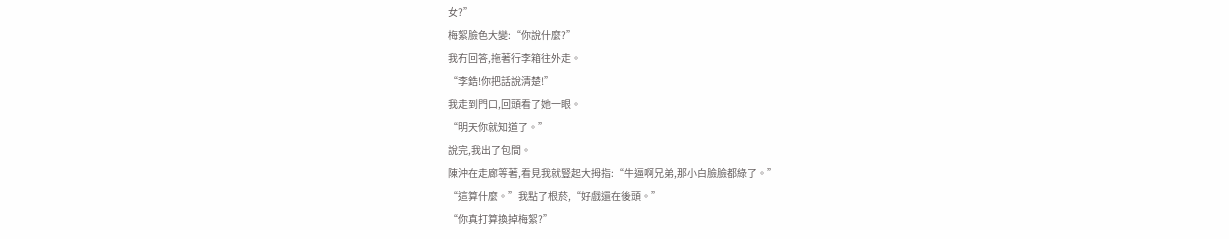女?”
梅絮臉色大變:“你說什麼?”
我冇回答,拖著行李箱往外走。
“李鋯!你把話說清楚!”
我走到門口,回頭看了她一眼。
“明天你就知道了。”
說完,我出了包間。
陳沖在走廊等著,看見我就豎起大拇指:“牛逼啊兄弟,那小白臉臉都綠了。”
“這算什麼。”我點了根菸,“好戲還在後頭。”
“你真打算換掉梅絮?”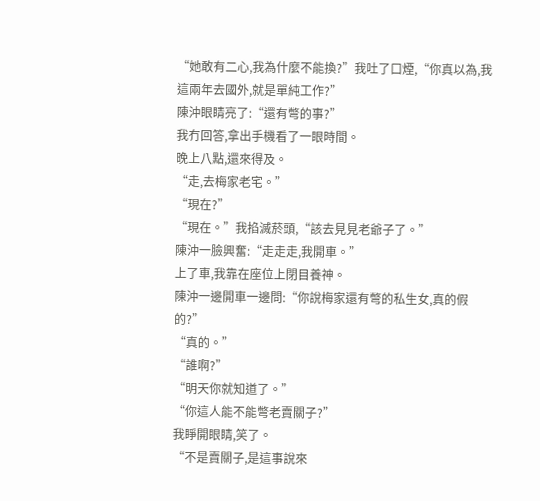“她敢有二心,我為什麼不能換?”我吐了口煙,“你真以為,我這兩年去國外,就是單純工作?”
陳沖眼睛亮了:“還有彆的事?”
我冇回答,拿出手機看了一眼時間。
晚上八點,還來得及。
“走,去梅家老宅。”
“現在?”
“現在。”我掐滅菸頭,“該去見見老爺子了。”
陳沖一臉興奮:“走走走,我開車。”
上了車,我靠在座位上閉目養神。
陳沖一邊開車一邊問:“你說梅家還有彆的私生女,真的假的?”
“真的。”
“誰啊?”
“明天你就知道了。”
“你這人能不能彆老賣關子?”
我睜開眼睛,笑了。
“不是賣關子,是這事說來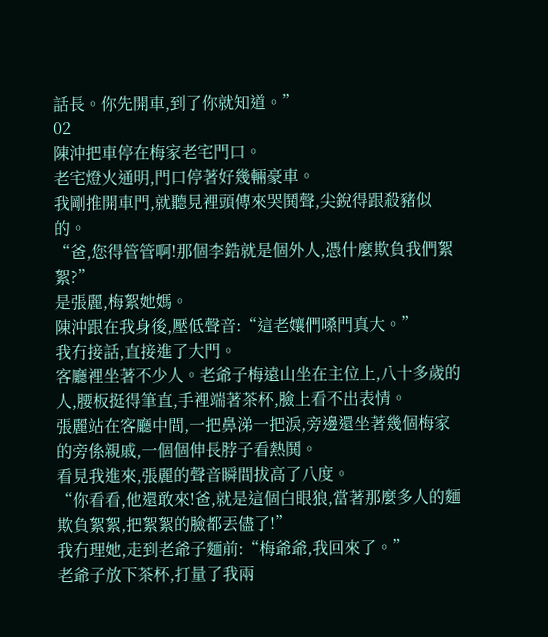話長。你先開車,到了你就知道。”
02
陳沖把車停在梅家老宅門口。
老宅燈火通明,門口停著好幾輛豪車。
我剛推開車門,就聽見裡頭傳來哭鬨聲,尖銳得跟殺豬似的。
“爸,您得管管啊!那個李鋯就是個外人,憑什麼欺負我們絮絮?”
是張麗,梅絮她媽。
陳沖跟在我身後,壓低聲音:“這老孃們嗓門真大。”
我冇接話,直接進了大門。
客廳裡坐著不少人。老爺子梅遠山坐在主位上,八十多歲的人,腰板挺得筆直,手裡端著茶杯,臉上看不出表情。
張麗站在客廳中間,一把鼻涕一把淚,旁邊還坐著幾個梅家的旁係親戚,一個個伸長脖子看熱鬨。
看見我進來,張麗的聲音瞬間拔高了八度。
“你看看,他還敢來!爸,就是這個白眼狼,當著那麼多人的麵欺負絮絮,把絮絮的臉都丟儘了!”
我冇理她,走到老爺子麵前:“梅爺爺,我回來了。”
老爺子放下茶杯,打量了我兩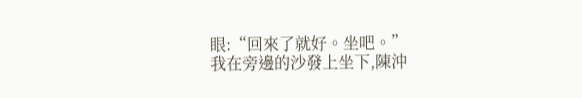眼:“回來了就好。坐吧。”
我在旁邊的沙發上坐下,陳沖